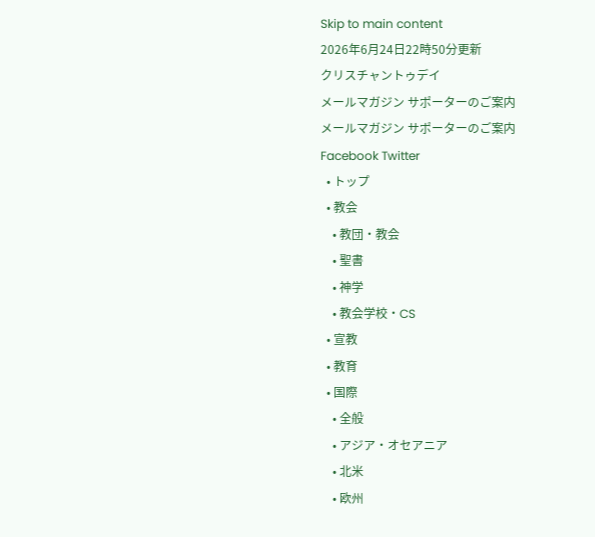Skip to main content
2026年6月24日22時50分更新
クリスチャントゥデイ
メールマガジン サポーターのご案内
メールマガジン サポーターのご案内
Facebook Twitter
  • トップ
  • 教会
    • 教団・教会
    • 聖書
    • 神学
    • 教会学校・CS
  • 宣教
  • 教育
  • 国際
    • 全般
    • アジア・オセアニア
    • 北米
    • 欧州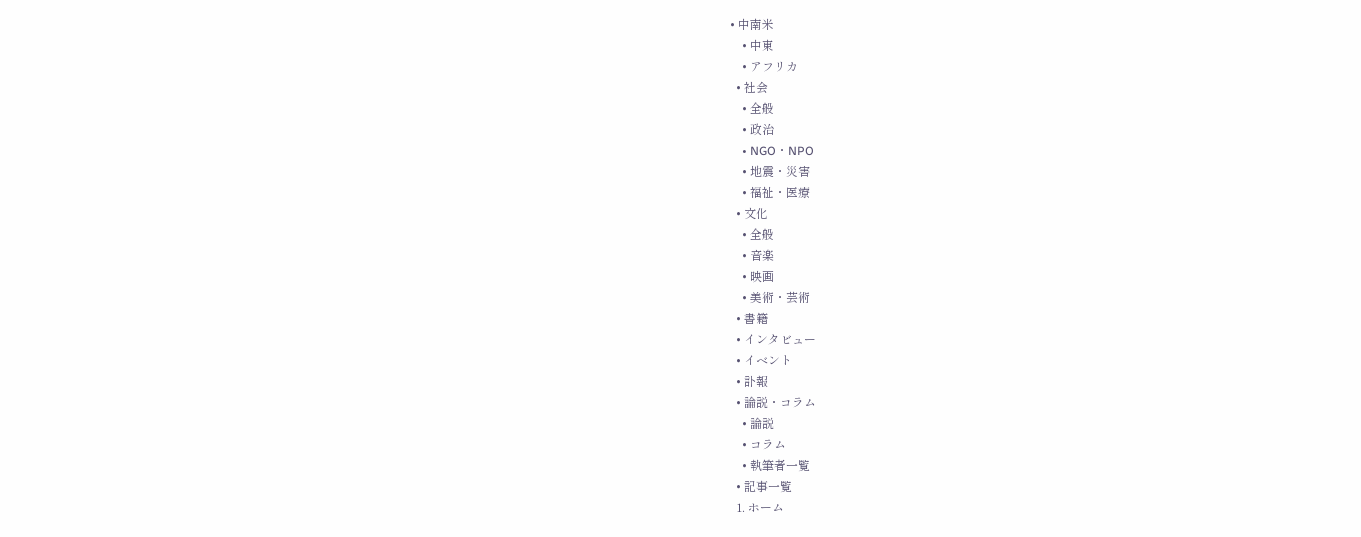• 中南米
    • 中東
    • アフリカ
  • 社会
    • 全般
    • 政治
    • NGO・NPO
    • 地震・災害
    • 福祉・医療
  • 文化
    • 全般
    • 音楽
    • 映画
    • 美術・芸術
  • 書籍
  • インタビュー
  • イベント
  • 訃報
  • 論説・コラム
    • 論説
    • コラム
    • 執筆者一覧
  • 記事一覧
  1. ホーム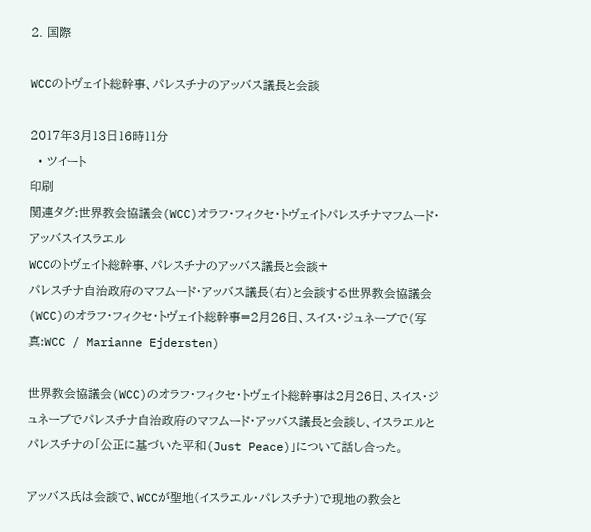2. 国際

WCCのトヴェイト総幹事、パレスチナのアッバス議長と会談

2017年3月13日16時11分
  • ツイート
印刷
関連タグ:世界教会協議会(WCC)オラフ・フィクセ・トヴェイトパレスチナマフムード・アッバスイスラエル
WCCのトヴェイト総幹事、パレスチナのアッバス議長と会談+
パレスチナ自治政府のマフムード・アッバス議長(右)と会談する世界教会協議会(WCC)のオラフ・フィクセ・トヴェイト総幹事=2月26日、スイス・ジュネーブで(写真:WCC / Marianne Ejdersten)

世界教会協議会(WCC)のオラフ・フィクセ・トヴェイト総幹事は2月26日、スイス・ジュネーブでパレスチナ自治政府のマフムード・アッバス議長と会談し、イスラエルとパレスチナの「公正に基づいた平和(Just Peace)」について話し合った。

アッバス氏は会談で、WCCが聖地(イスラエル・パレスチナ)で現地の教会と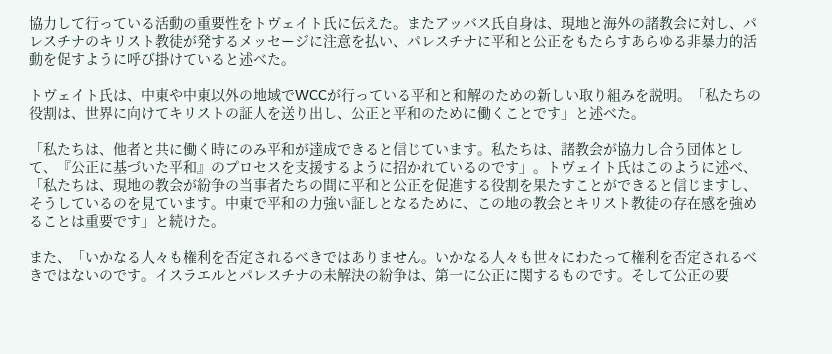協力して行っている活動の重要性をトヴェイト氏に伝えた。またアッバス氏自身は、現地と海外の諸教会に対し、パレスチナのキリスト教徒が発するメッセージに注意を払い、パレスチナに平和と公正をもたらすあらゆる非暴力的活動を促すように呼び掛けていると述べた。

トヴェイト氏は、中東や中東以外の地域でWCCが行っている平和と和解のための新しい取り組みを説明。「私たちの役割は、世界に向けてキリストの証人を送り出し、公正と平和のために働くことです」と述べた。

「私たちは、他者と共に働く時にのみ平和が達成できると信じています。私たちは、諸教会が協力し合う団体として、『公正に基づいた平和』のプロセスを支援するように招かれているのです」。トヴェイト氏はこのように述べ、「私たちは、現地の教会が紛争の当事者たちの間に平和と公正を促進する役割を果たすことができると信じますし、そうしているのを見ています。中東で平和の力強い証しとなるために、この地の教会とキリスト教徒の存在感を強めることは重要です」と続けた。

また、「いかなる人々も権利を否定されるべきではありません。いかなる人々も世々にわたって権利を否定されるべきではないのです。イスラエルとパレスチナの未解決の紛争は、第一に公正に関するものです。そして公正の要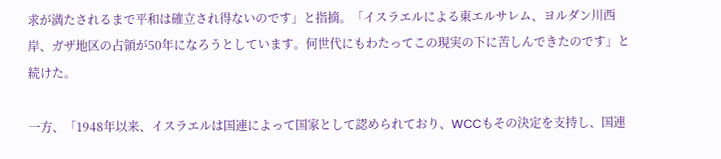求が満たされるまで平和は確立され得ないのです」と指摘。「イスラエルによる東エルサレム、ヨルダン川西岸、ガザ地区の占領が50年になろうとしています。何世代にもわたってこの現実の下に苦しんできたのです」と続けた。

一方、「1948年以来、イスラエルは国連によって国家として認められており、WCCもその決定を支持し、国連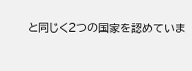と同じく2つの国家を認めていま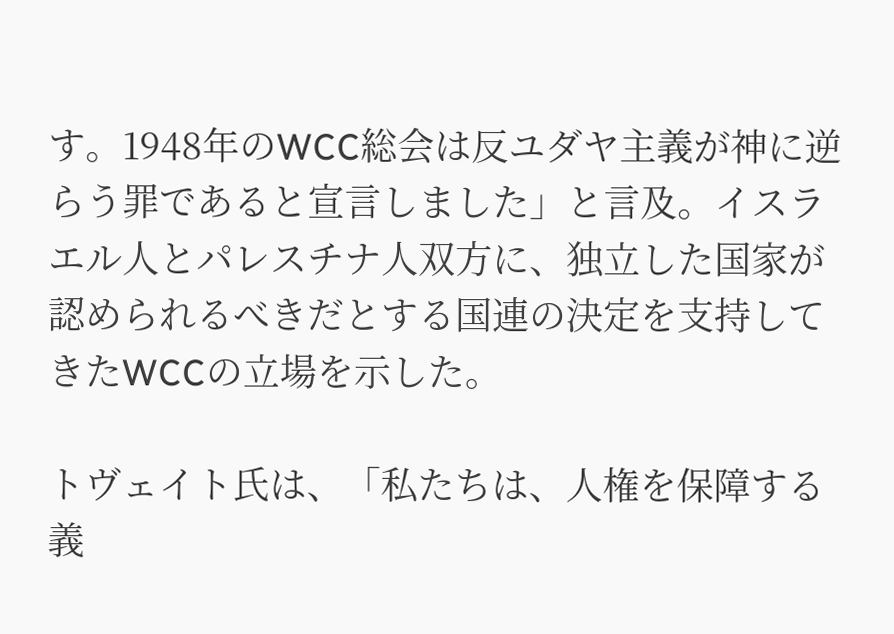す。1948年のWCC総会は反ユダヤ主義が神に逆らう罪であると宣言しました」と言及。イスラエル人とパレスチナ人双方に、独立した国家が認められるべきだとする国連の決定を支持してきたWCCの立場を示した。

トヴェイト氏は、「私たちは、人権を保障する義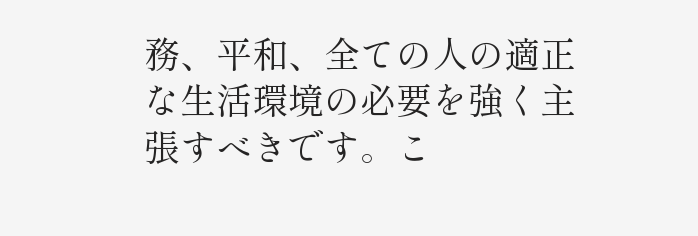務、平和、全ての人の適正な生活環境の必要を強く主張すべきです。こ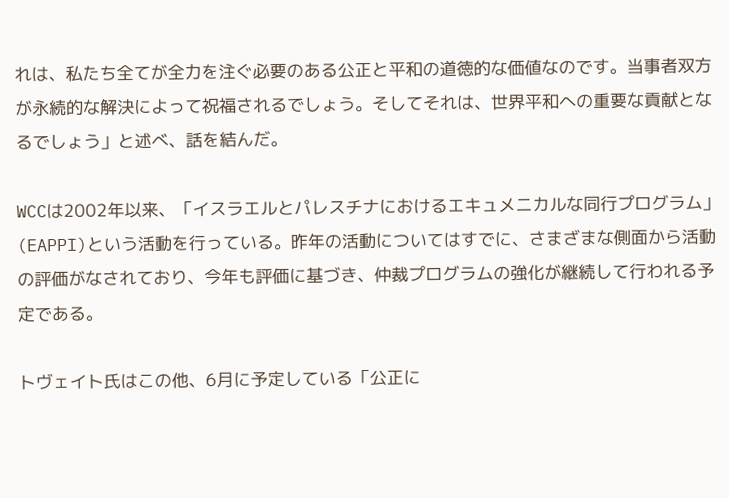れは、私たち全てが全力を注ぐ必要のある公正と平和の道徳的な価値なのです。当事者双方が永続的な解決によって祝福されるでしょう。そしてそれは、世界平和への重要な貢献となるでしょう」と述べ、話を結んだ。

WCCは2002年以来、「イスラエルとパレスチナにおけるエキュメニカルな同行プログラム」(EAPPI)という活動を行っている。昨年の活動についてはすでに、さまざまな側面から活動の評価がなされており、今年も評価に基づき、仲裁プログラムの強化が継続して行われる予定である。

トヴェイト氏はこの他、6月に予定している「公正に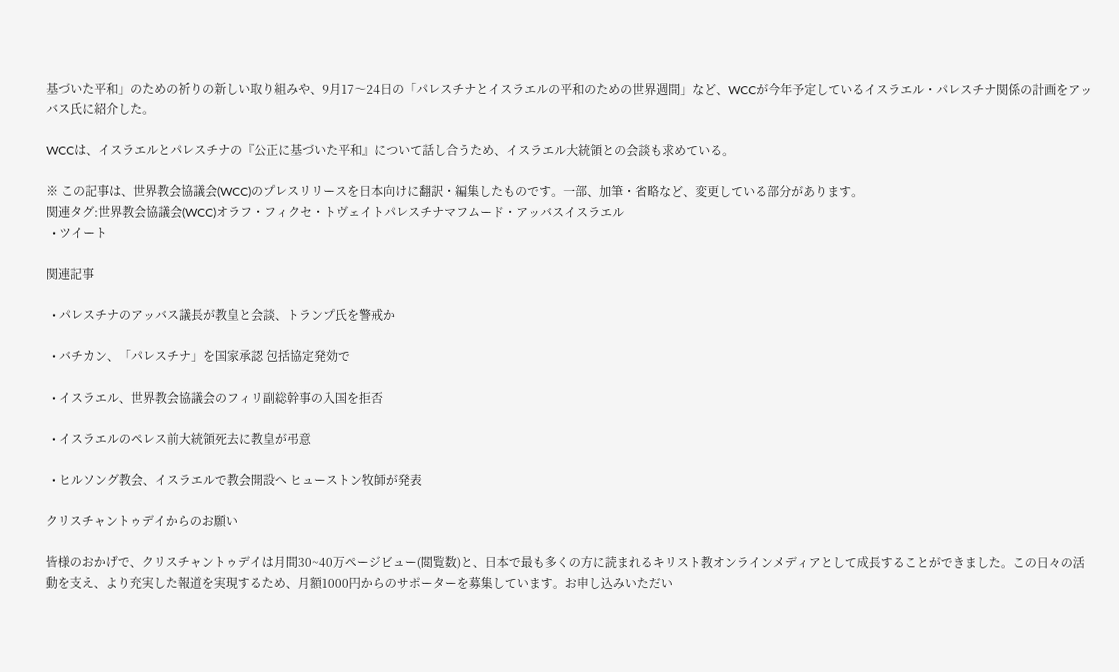基づいた平和」のための祈りの新しい取り組みや、9月17〜24日の「パレスチナとイスラエルの平和のための世界週間」など、WCCが今年予定しているイスラエル・パレスチナ関係の計画をアッバス氏に紹介した。

WCCは、イスラエルとパレスチナの『公正に基づいた平和』について話し合うため、イスラエル大統領との会談も求めている。

※ この記事は、世界教会協議会(WCC)のプレスリリースを日本向けに翻訳・編集したものです。一部、加筆・省略など、変更している部分があります。
関連タグ:世界教会協議会(WCC)オラフ・フィクセ・トヴェイトパレスチナマフムード・アッバスイスラエル
  • ツイート

関連記事

  • パレスチナのアッバス議長が教皇と会談、トランプ氏を警戒か

  • バチカン、「パレスチナ」を国家承認 包括協定発効で

  • イスラエル、世界教会協議会のフィリ副総幹事の入国を拒否

  • イスラエルのペレス前大統領死去に教皇が弔意

  • ヒルソング教会、イスラエルで教会開設へ ヒューストン牧師が発表

クリスチャントゥデイからのお願い

皆様のおかげで、クリスチャントゥデイは月間30~40万ページビュー(閲覧数)と、日本で最も多くの方に読まれるキリスト教オンラインメディアとして成長することができました。この日々の活動を支え、より充実した報道を実現するため、月額1000円からのサポーターを募集しています。お申し込みいただい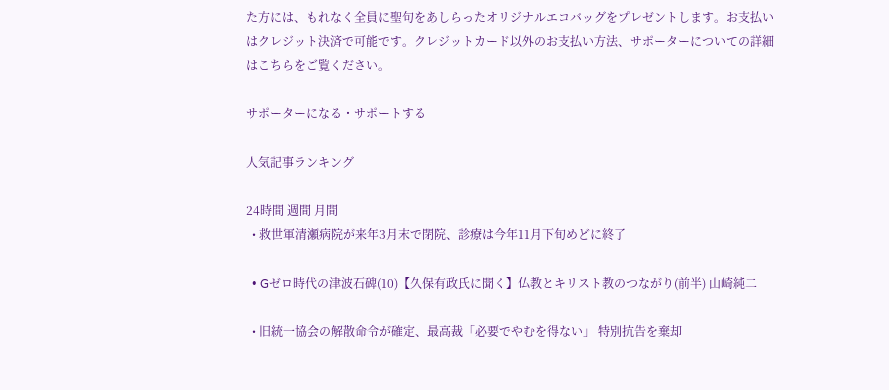た方には、もれなく全員に聖句をあしらったオリジナルエコバッグをプレゼントします。お支払いはクレジット決済で可能です。クレジットカード以外のお支払い方法、サポーターについての詳細はこちらをご覧ください。

サポーターになる・サポートする

人気記事ランキング

24時間 週間 月間
  • 救世軍清瀬病院が来年3月末で閉院、診療は今年11月下旬めどに終了

  • Gゼロ時代の津波石碑(10)【久保有政氏に聞く】仏教とキリスト教のつながり(前半) 山崎純二

  • 旧統一協会の解散命令が確定、最高裁「必要でやむを得ない」 特別抗告を棄却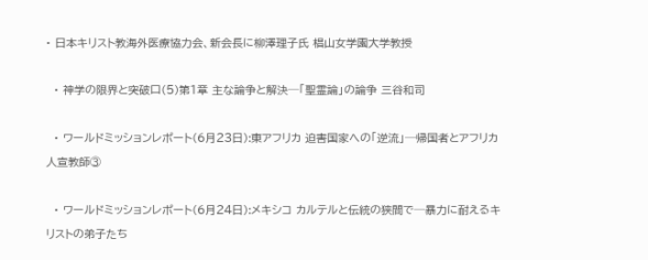• 日本キリスト教海外医療協力会、新会長に柳澤理子氏 椙山女学園大学教授

  • 神学の限界と突破口(5)第1章 主な論争と解決─「聖霊論」の論争 三谷和司

  • ワールドミッションレポート(6月23日):東アフリカ 迫害国家への「逆流」─帰国者とアフリカ人宣教師③

  • ワールドミッションレポート(6月24日):メキシコ カルテルと伝統の狭間で─暴力に耐えるキリストの弟子たち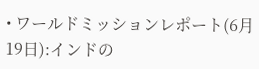• ワールドミッションレポート(6月19日):インドの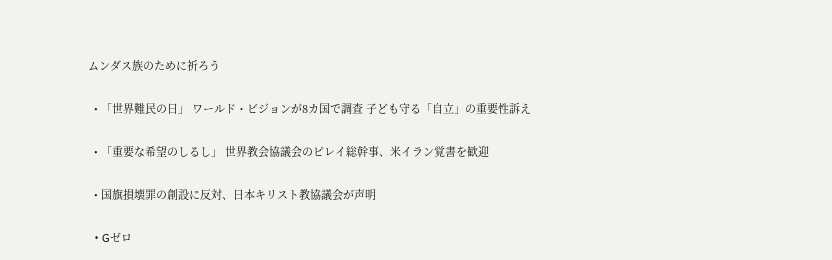ムンダス族のために祈ろう

  • 「世界難民の日」 ワールド・ビジョンが8カ国で調査 子ども守る「自立」の重要性訴え

  • 「重要な希望のしるし」 世界教会協議会のピレイ総幹事、米イラン覚書を歓迎

  • 国旗損壊罪の創設に反対、日本キリスト教協議会が声明

  • Gゼロ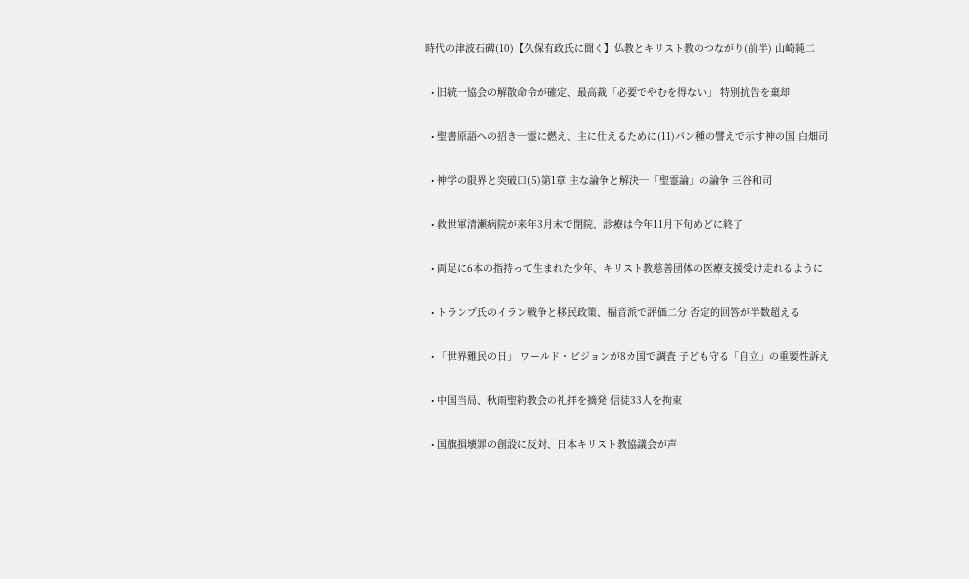時代の津波石碑(10)【久保有政氏に聞く】仏教とキリスト教のつながり(前半) 山崎純二

  • 旧統一協会の解散命令が確定、最高裁「必要でやむを得ない」 特別抗告を棄却

  • 聖書原語への招き─霊に燃え、主に仕えるために(11)パン種の譬えで示す神の国 白畑司

  • 神学の限界と突破口(5)第1章 主な論争と解決─「聖霊論」の論争 三谷和司

  • 救世軍清瀬病院が来年3月末で閉院、診療は今年11月下旬めどに終了

  • 両足に6本の指持って生まれた少年、キリスト教慈善団体の医療支援受け走れるように

  • トランプ氏のイラン戦争と移民政策、福音派で評価二分 否定的回答が半数超える

  • 「世界難民の日」 ワールド・ビジョンが8カ国で調査 子ども守る「自立」の重要性訴え

  • 中国当局、秋雨聖約教会の礼拝を摘発 信徒33人を拘束

  • 国旗損壊罪の創設に反対、日本キリスト教協議会が声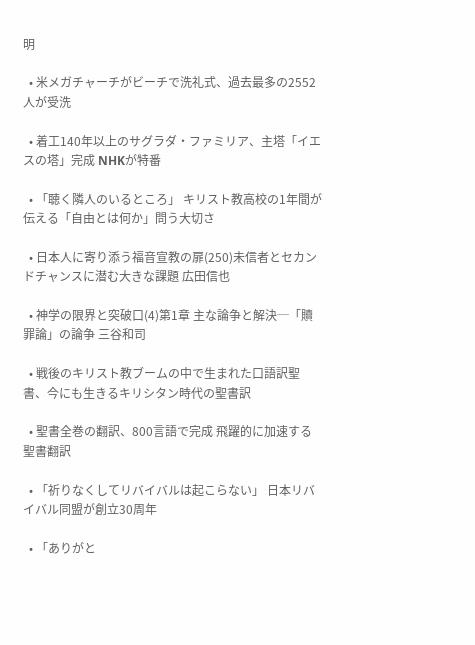明

  • 米メガチャーチがビーチで洗礼式、過去最多の2552人が受洗

  • 着工140年以上のサグラダ・ファミリア、主塔「イエスの塔」完成 NHKが特番

  • 「聴く隣人のいるところ」 キリスト教高校の1年間が伝える「自由とは何か」問う大切さ

  • 日本人に寄り添う福音宣教の扉(250)未信者とセカンドチャンスに潜む大きな課題 広田信也

  • 神学の限界と突破口(4)第1章 主な論争と解決─「贖罪論」の論争 三谷和司

  • 戦後のキリスト教ブームの中で生まれた口語訳聖書、今にも生きるキリシタン時代の聖書訳

  • 聖書全巻の翻訳、800言語で完成 飛躍的に加速する聖書翻訳

  • 「祈りなくしてリバイバルは起こらない」 日本リバイバル同盟が創立30周年

  • 「ありがと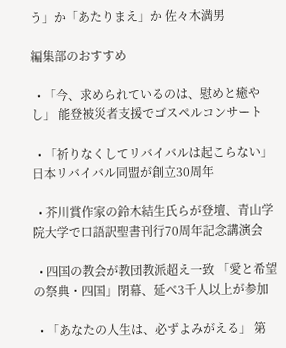う」か「あたりまえ」か 佐々木満男

編集部のおすすめ

  • 「今、求められているのは、慰めと癒やし」 能登被災者支援でゴスペルコンサート

  • 「祈りなくしてリバイバルは起こらない」 日本リバイバル同盟が創立30周年

  • 芥川賞作家の鈴木結生氏らが登壇、青山学院大学で口語訳聖書刊行70周年記念講演会

  • 四国の教会が教団教派超え一致 「愛と希望の祭典・四国」閉幕、延べ3千人以上が参加

  • 「あなたの人生は、必ずよみがえる」 第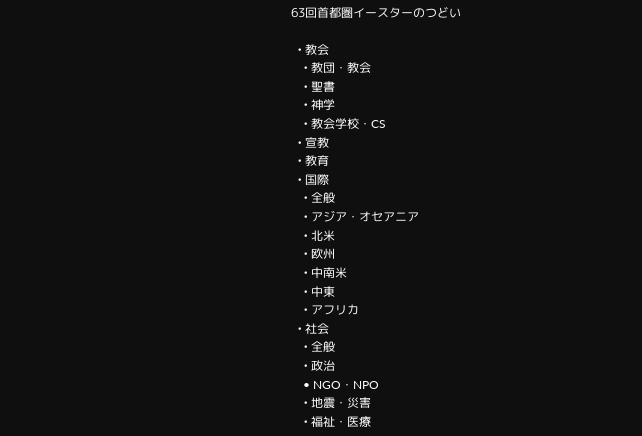63回首都圏イースターのつどい

  • 教会
    • 教団・教会
    • 聖書
    • 神学
    • 教会学校・CS
  • 宣教
  • 教育
  • 国際
    • 全般
    • アジア・オセアニア
    • 北米
    • 欧州
    • 中南米
    • 中東
    • アフリカ
  • 社会
    • 全般
    • 政治
    • NGO・NPO
    • 地震・災害
    • 福祉・医療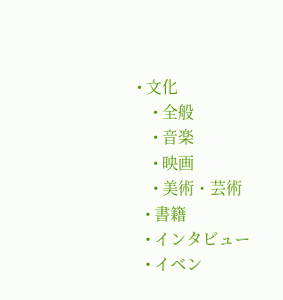• 文化
    • 全般
    • 音楽
    • 映画
    • 美術・芸術
  • 書籍
  • インタビュー
  • イベン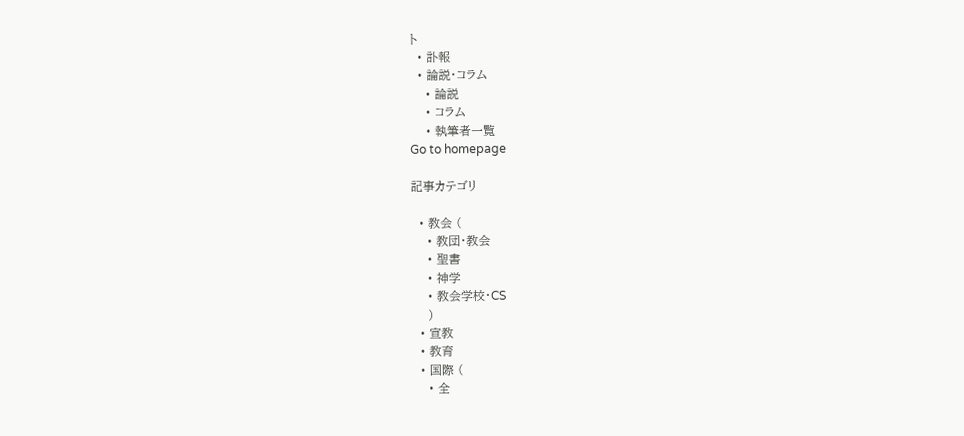ト
  • 訃報
  • 論説・コラム
    • 論説
    • コラム
    • 執筆者一覧
Go to homepage

記事カテゴリ

  • 教会 (
    • 教団・教会
    • 聖書
    • 神学
    • 教会学校・CS
    )
  • 宣教
  • 教育
  • 国際 (
    • 全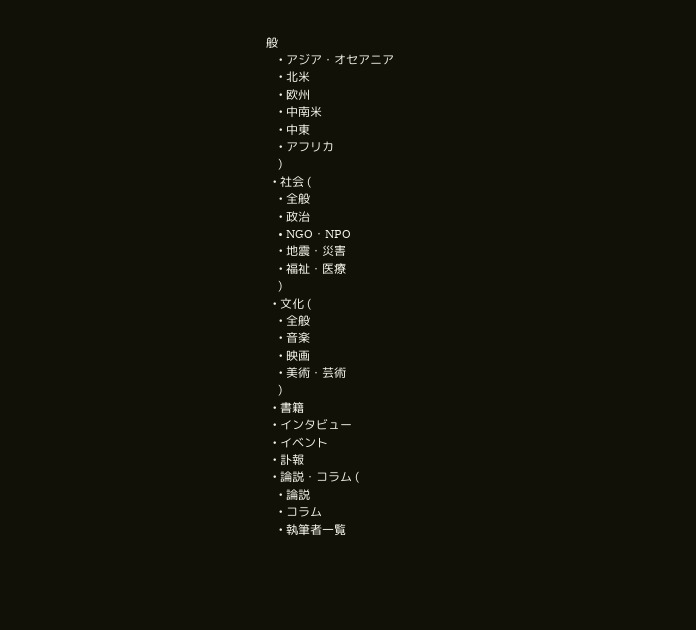般
    • アジア・オセアニア
    • 北米
    • 欧州
    • 中南米
    • 中東
    • アフリカ
    )
  • 社会 (
    • 全般
    • 政治
    • NGO・NPO
    • 地震・災害
    • 福祉・医療
    )
  • 文化 (
    • 全般
    • 音楽
    • 映画
    • 美術・芸術
    )
  • 書籍
  • インタビュー
  • イベント
  • 訃報
  • 論説・コラム (
    • 論説
    • コラム
    • 執筆者一覧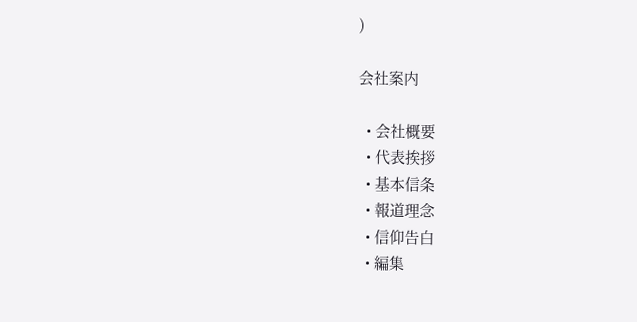)

会社案内

  • 会社概要
  • 代表挨拶
  • 基本信条
  • 報道理念
  • 信仰告白
  • 編集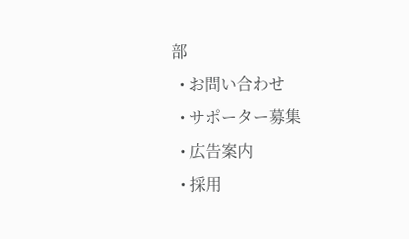部
  • お問い合わせ
  • サポーター募集
  • 広告案内
  • 採用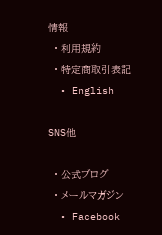情報
  • 利用規約
  • 特定商取引表記
  • English

SNS他

  • 公式ブログ
  • メールマガジン
  • Facebook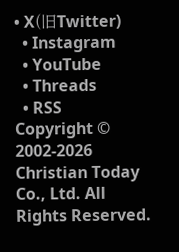• X(旧Twitter)
  • Instagram
  • YouTube
  • Threads
  • RSS
Copyright © 2002-2026 Christian Today Co., Ltd. All Rights Reserved.